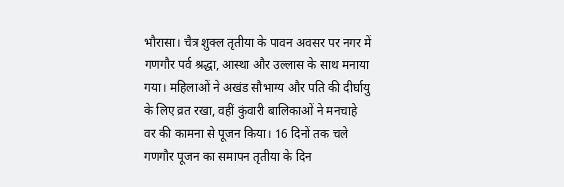भौरासा। चैत्र शुक्ल तृतीया के पावन अवसर पर नगर में गणगौर पर्व श्रद्धा, आस्था और उल्लास के साथ मनाया गया। महिलाओं ने अखंड सौभाग्य और पति की दीर्घायु के लिए व्रत रखा, वहीं कुंवारी बालिकाओं ने मनचाहे वर की कामना से पूजन किया। 16 दिनों तक चले गणगौर पूजन का समापन तृतीया के दिन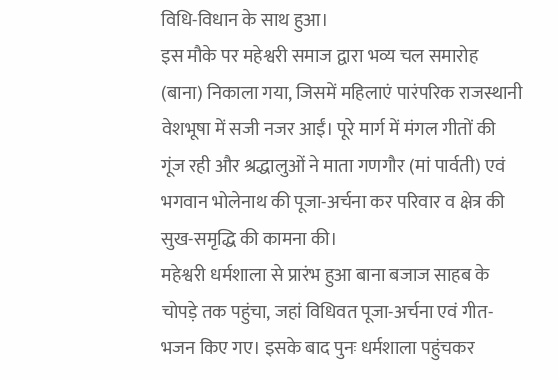विधि-विधान के साथ हुआ।
इस मौके पर महेश्वरी समाज द्वारा भव्य चल समारोह (बाना) निकाला गया, जिसमें महिलाएं पारंपरिक राजस्थानी वेशभूषा में सजी नजर आईं। पूरे मार्ग में मंगल गीतों की गूंज रही और श्रद्धालुओं ने माता गणगौर (मां पार्वती) एवं भगवान भोलेनाथ की पूजा-अर्चना कर परिवार व क्षेत्र की सुख-समृद्धि की कामना की।
महेश्वरी धर्मशाला से प्रारंभ हुआ बाना बजाज साहब के चोपड़े तक पहुंचा, जहां विधिवत पूजा-अर्चना एवं गीत-भजन किए गए। इसके बाद पुनः धर्मशाला पहुंचकर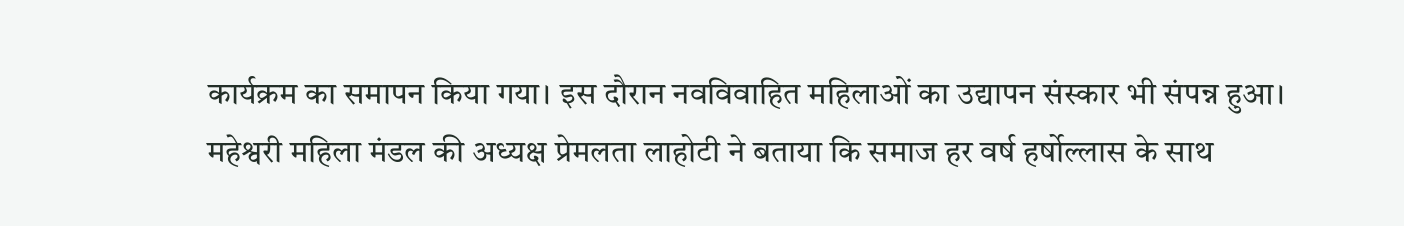कार्यक्रम का समापन किया गया। इस दौरान नवविवाहित महिलाओं का उद्यापन संस्कार भी संपन्न हुआ।
महेश्वरी महिला मंडल की अध्यक्ष प्रेमलता लाहोटी ने बताया कि समाज हर वर्ष हर्षोल्लास के साथ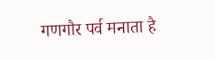गणगौर पर्व मनाता है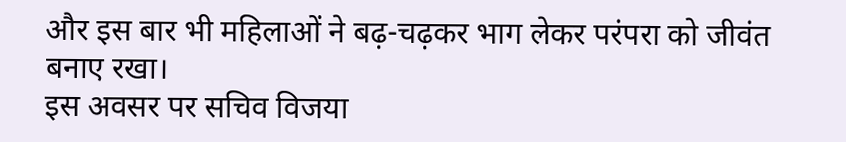और इस बार भी महिलाओं ने बढ़-चढ़कर भाग लेकर परंपरा को जीवंत बनाए रखा।
इस अवसर पर सचिव विजया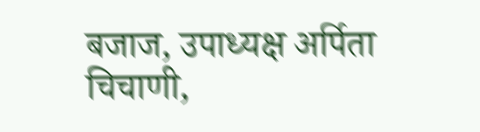बजाज, उपाध्यक्ष अर्पिता चिचाणी,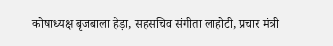कोषाध्यक्ष बृजबाला हेड़ा, सहसचिव संगीता लाहोटी, प्रचार मंत्री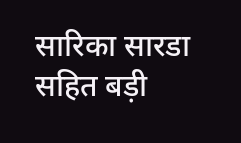सारिका सारडा सहित बड़ी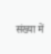संख्या में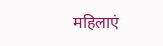महिलाएं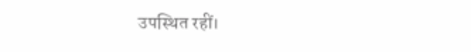उपस्थित रहीं।